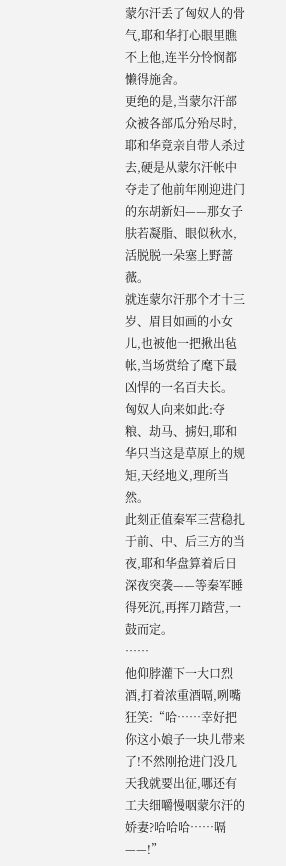蒙尔汗丢了匈奴人的骨气,耶和华打心眼里瞧不上他,连半分怜悯都懒得施舍。
更绝的是,当蒙尔汗部众被各部瓜分殆尽时,耶和华竟亲自带人杀过去,硬是从蒙尔汗帐中夺走了他前年刚迎进门的东胡新妇——那女子肤若凝脂、眼似秋水,活脱脱一朵塞上野蔷薇。
就连蒙尔汗那个才十三岁、眉目如画的小女儿,也被他一把揪出毡帐,当场赏给了麾下最凶悍的一名百夫长。
匈奴人向来如此:夺粮、劫马、掳妇,耶和华只当这是草原上的规矩,天经地义,理所当然。
此刻正值秦军三营稳扎于前、中、后三方的当夜,耶和华盘算着后日深夜突袭——等秦军睡得死沉,再挥刀踏营,一鼓而定。
……
他仰脖灌下一大口烈酒,打着浓重酒嗝,咧嘴狂笑:“哈……幸好把你这小娘子一块儿带来了!不然刚抢进门没几天我就要出征,哪还有工夫细嚼慢咽蒙尔汗的娇妻?哈哈哈……嗝——!”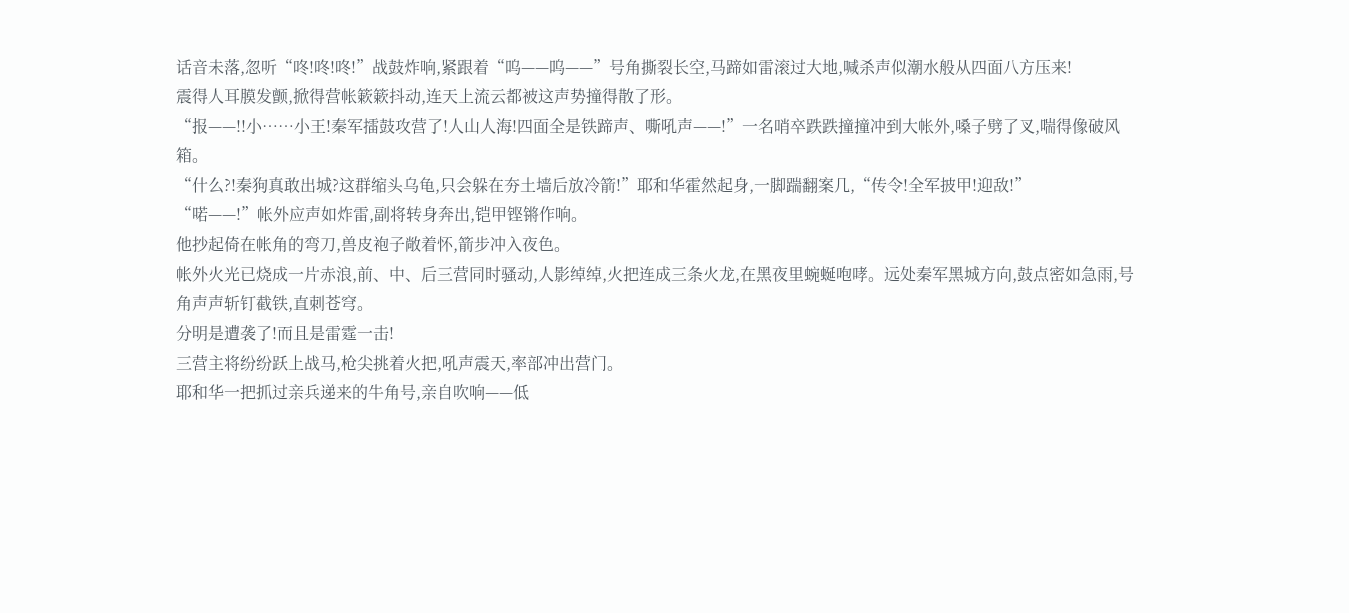话音未落,忽听“咚!咚!咚!”战鼓炸响,紧跟着“呜——呜——”号角撕裂长空,马蹄如雷滚过大地,喊杀声似潮水般从四面八方压来!
震得人耳膜发颤,掀得营帐簌簌抖动,连天上流云都被这声势撞得散了形。
“报——!!小……小王!秦军擂鼓攻营了!人山人海!四面全是铁蹄声、嘶吼声——!”一名哨卒跌跌撞撞冲到大帐外,嗓子劈了叉,喘得像破风箱。
“什么?!秦狗真敢出城?这群缩头乌龟,只会躲在夯土墙后放冷箭!”耶和华霍然起身,一脚踹翻案几,“传令!全军披甲!迎敌!”
“喏——!”帐外应声如炸雷,副将转身奔出,铠甲铿锵作响。
他抄起倚在帐角的弯刀,兽皮袍子敞着怀,箭步冲入夜色。
帐外火光已烧成一片赤浪,前、中、后三营同时骚动,人影绰绰,火把连成三条火龙,在黑夜里蜿蜒咆哮。远处秦军黑城方向,鼓点密如急雨,号角声声斩钉截铁,直刺苍穹。
分明是遭袭了!而且是雷霆一击!
三营主将纷纷跃上战马,枪尖挑着火把,吼声震天,率部冲出营门。
耶和华一把抓过亲兵递来的牛角号,亲自吹响——低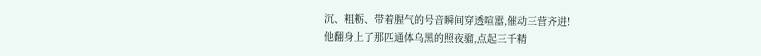沉、粗粝、带着腥气的号音瞬间穿透喧嚣,催动三营齐进!
他翻身上了那匹通体乌黑的照夜骝,点起三千精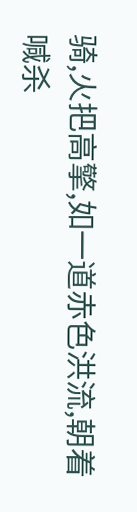骑,火把高擎,如一道赤色洪流,朝着喊杀